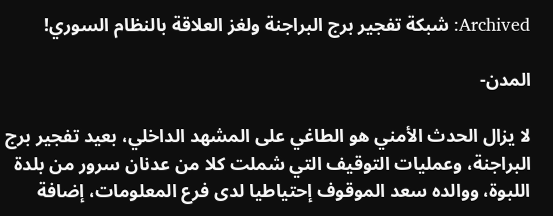Archived: شبكة تفجير برج البراجنة ولغز العلاقة بالنظام السوري!

المدن-

لا يزال الحدث الأمني هو الطاغي على المشهد الداخلي، بعيد تفجير برج البراجنة، وعمليات التوقيف التي شملت كلا من عدنان سرور من بلدة اللبوة، ووالده سعد الموقوف إحتياطيا لدى فرع المعلومات، إضافة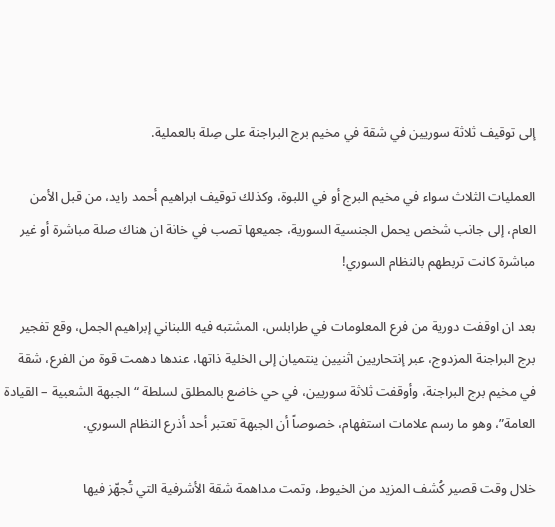إلى توقيف ثلاثة سوريين في شقة في مخيم برج البراجنة على صِلة بالعملية.

العمليات الثلاث سواء في مخيم البرج أو في اللبوة، وكذلك توقيف ابراهيم أحمد رايد، من قبل الأمن العام، إلى جانب شخص يحمل الجنسية السورية، جميعها تصب في خانة ان هناك صلة مباشرة أو غير مباشرة كانت تربطهم بالنظام السوري!

بعد ان اوقفت دورية من فرع المعلومات في طرابلس، المشتبه فيه اللبناني إبراهيم الجمل، وقع تفجير برج البراجنة المزدوج، عبر إنتحاريين اثنيين ينتميان إلى الخلية ذاتها، عندها دهمت قوة من الفرع، شقة في مخيم برج البراجنة، وأوقفت ثلاثة سوريين، في حي خاضع بالمطلق لسلطة “الجبهة الشعبية – القيادة العامة”، وهو ما رسم علامات استفهام، خصوصاً أن الجبهة تعتبر أحد أذرع النظام السوري.

خلال وقت قصير كُشف المزيد من الخيوط، وتمت مداهمة شقة الأشرفية التي تُجهّز فيها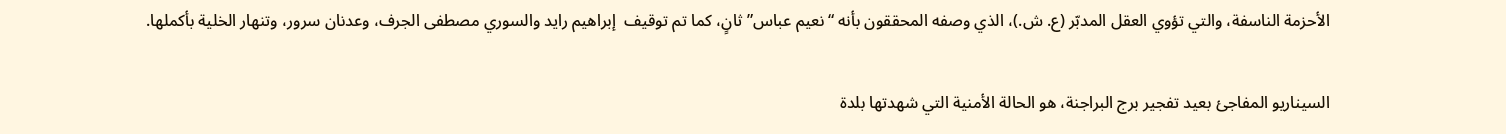الأحزمة الناسفة، والتي تؤوي العقل المدبّر (ع. ش.)، الذي وصفه المحققون بأنه “نعيم عباس” ثانٍ، كما تم توقيف  إبراهيم رايد والسوري مصطفى الجرف، وعدنان سرور، وتنهار الخلية بأكملها.

السيناريو المفاجئ بعيد تفجير برج البراجنة، هو الحالة الأمنية التي شهدتها بلدة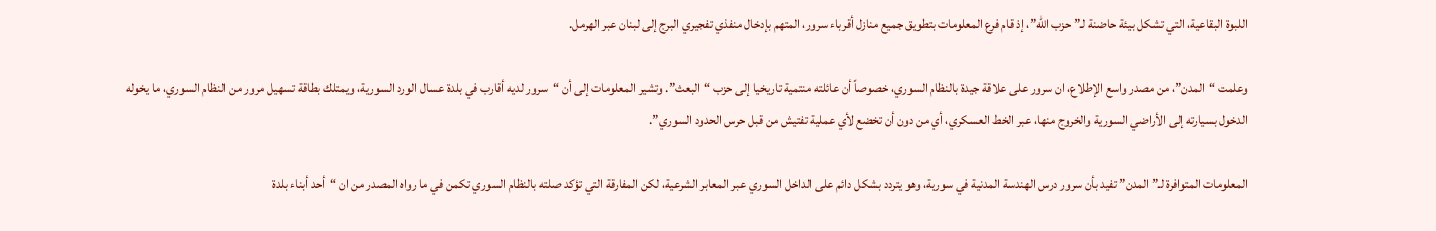اللبوة البقاعية، التي تشكل بيئة حاضنة لـ”حزب الله”، إذ قام فرع المعلومات بتطويق جميع منازل أقرباء سرور، المتهم بإدخال منفذي تفجيري البرج إلى لبنان عبر الهرمل.

وعلمت “المدن”، من مصدر واسع الإطلاع، ان سرور على علاقة جيدة بالنظام السوري، خصوصاً أن عائلته منتمية تاريخيا إلى حزب “البعث”. وتشير المعلومات إلى أن “سرور لديه أقارب في بلدة عسال الورد السورية، ويمتلك بطاقة تسهيل مرور من النظام السوري، ما يخوله الدخول بسيارته إلى الأراضي السورية والخروج منها، عبر الخط العسكري، أي من دون أن تخضع لأي عملية تفتيش من قبل حرس الحدود السوري”.

المعلومات المتوافرة لـ”المدن” تفيد بأن سرور درس الهندسة المدنية في سورية، وهو يتردد بشكل دائم على الداخل السوري عبر المعابر الشرعية، لكن المفارقة التي تؤكد صلته بالنظام السوري تكمن في ما رواه المصدر من ان “أحد أبناء بلدة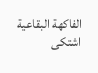الفاكهة البقاعية اشتكى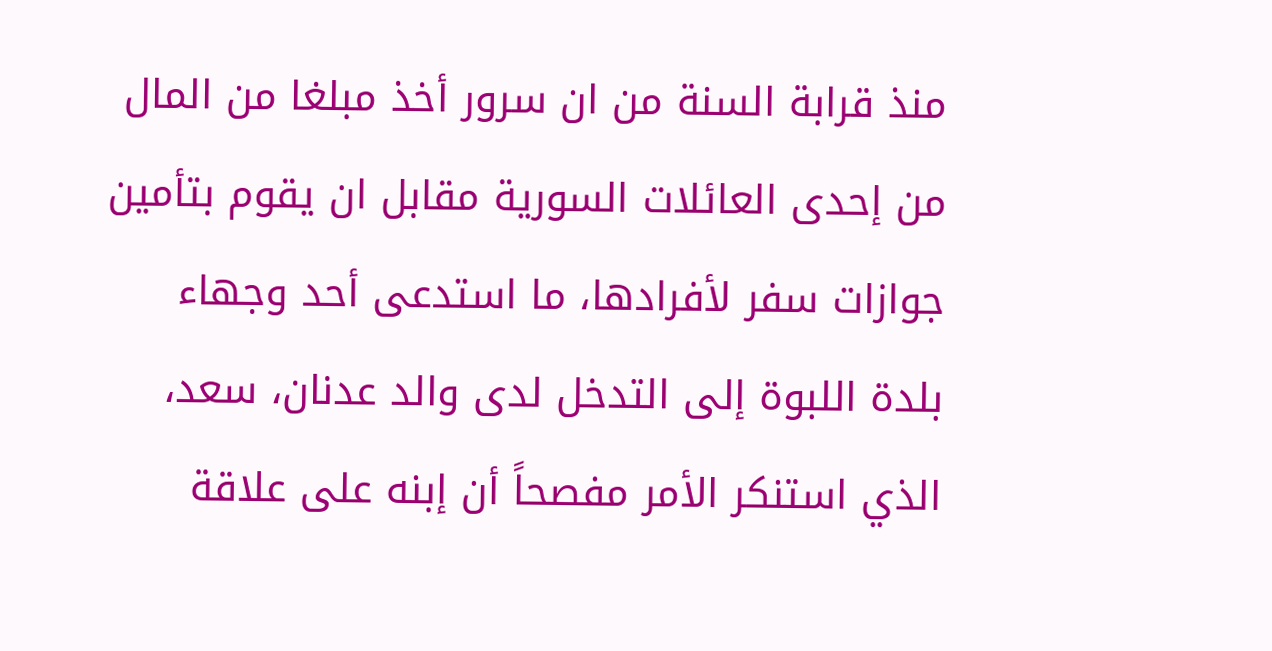منذ قرابة السنة من ان سرور أخذ مبلغا من المال من إحدى العائلات السورية مقابل ان يقوم بتأمين جوازات سفر لأفرادها، ما استدعى أحد وجهاء بلدة اللبوة إلى التدخل لدى والد عدنان، سعد، الذي استنكر الأمر مفصحاً أن إبنه على علاقة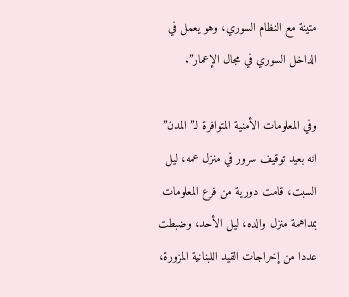متينة مع النظام السوري، وهو يعمل في الداخل السوري في مجال الإعمار”.

وفي المعلومات الأمنية المتوافرة لـ”المدن” انه بعيد توقيف سرور في منزل عمه، ليل السبت، قامت دورية من فرع المعلومات بمداهمة منزل والده، ليل الأحد، وضبطت عددا من إخراجات القيد اللبنانية المزورة،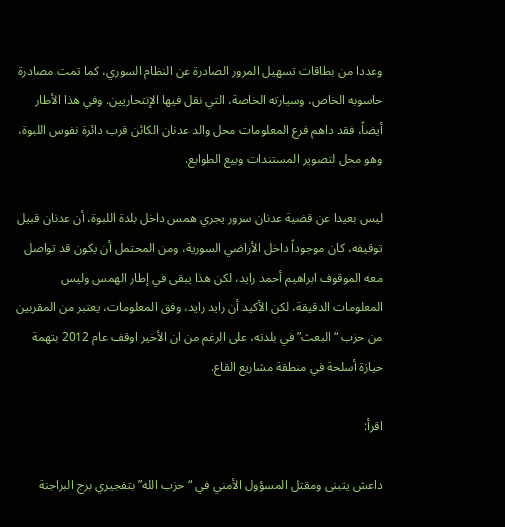وعددا من بطاقات تسهيل المرور الصادرة عن النظام السوري، كما تمت مصادرة حاسوبه الخاص، وسيارته الخاصة، التي نقل فيها الإنتحاريين. وفي هذا الأطار أيضاً، فقد داهم فرع المعلومات محل والد عدنان الكائن قرب دائرة نفوس اللبوة، وهو محل لتصوير المستندات وبيع الطوابع.

ليس بعيدا عن قضية عدنان سرور يجري همس داخل بلدة اللبوة، أن عدنان قبيل توقيفه، كان موجوداً داخل الأراضي السورية، ومن المحتمل أن يكون قد تواصل معه الموقوف ابراهيم أحمد رايد، لكن هذا يبقى في إطار الهمس وليس المعلومات الدقيقة، لكن الأكيد أن رايد رايد، وفق المعلومات، يعتبر من المقربين من حزب “البعث” في بلدته، على الرغم من ان الأخير اوقف عام 2012 بتهمة حيازة أسلحة في منطقة مشاريع القاع.

اقرأ:

داعش يتبنى ومقتل المسؤول الأمني في “حزب الله” بتفجيري برج البراجنة